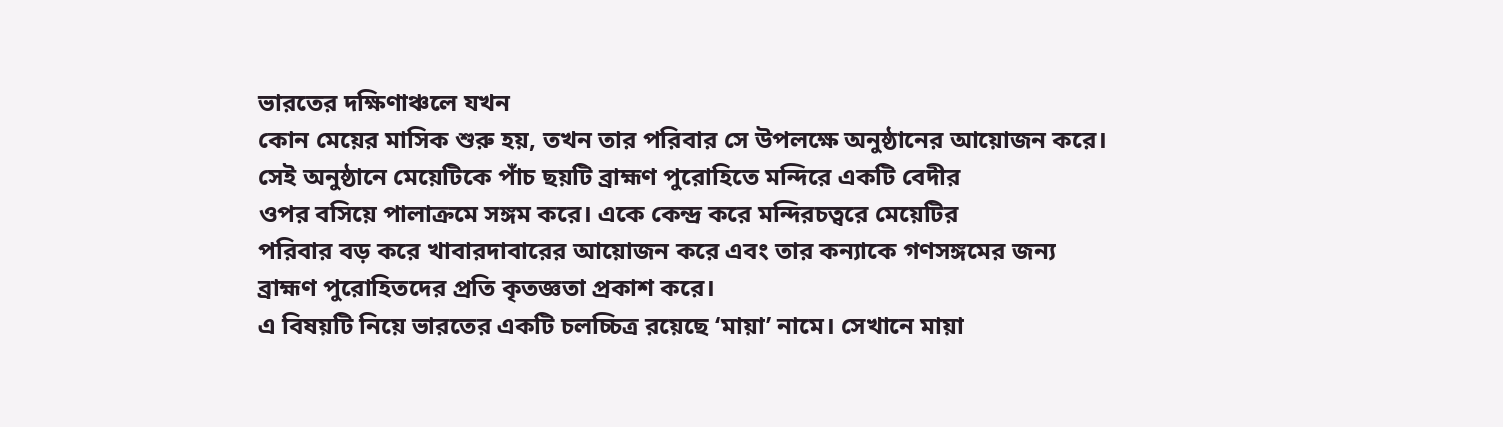ভারতের দক্ষিণাঞ্চলে যখন
কোন মেয়ের মাসিক শুরু হয়, তখন তার পরিবার সে উপলক্ষে অনুষ্ঠানের আয়োজন করে।
সেই অনুষ্ঠানে মেয়েটিকে পাঁচ ছয়টি ব্রাহ্মণ পুরোহিতে মন্দিরে একটি বেদীর
ওপর বসিয়ে পালাক্রমে সঙ্গম করে। একে কেন্দ্র করে মন্দিরচত্বরে মেয়েটির
পরিবার বড় করে খাবারদাবারের আয়োজন করে এবং তার কন্যাকে গণসঙ্গমের জন্য
ব্রাহ্মণ পুরোহিতদের প্রতি কৃতজ্ঞতা প্রকাশ করে।
এ বিষয়টি নিয়ে ভারতের একটি চলচ্চিত্র রয়েছে ‘মায়া’ নামে। সেখানে মায়া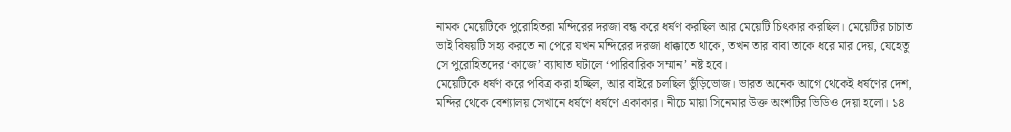নামক মেয়েটিকে পুরোহিতরা মন্দিরের দরজা বন্ধ করে ধর্ষণ করছিল আর মেয়েটি চিৎকার করছিল। মেয়েটির চাচাত ভাই বিষয়টি সহ্য করতে না পেরে যখন মন্দিরের দরজা ধাক্কাতে থাকে, তখন তার বাবা তাকে ধরে মার দেয়, যেহেতু সে পুরোহিতদের ‘কাজে’ ব্যাঘাত ঘটালে ‘পারিবারিক সম্মান’ নষ্ট হবে।
মেয়েটিকে ধর্ষণ করে পবিত্র করা হচ্ছিল, আর বাইরে চলছিল ভুঁড়িভোজ। ভারত অনেক আগে থেকেই ধর্ষণের দেশ, মন্দির থেকে বেশ্যালয় সেখানে ধর্ষণে ধর্ষণে একাকার। নীচে মায়া সিনেমার উক্ত অংশটির ভিডিও দেয়া হলো। ১৪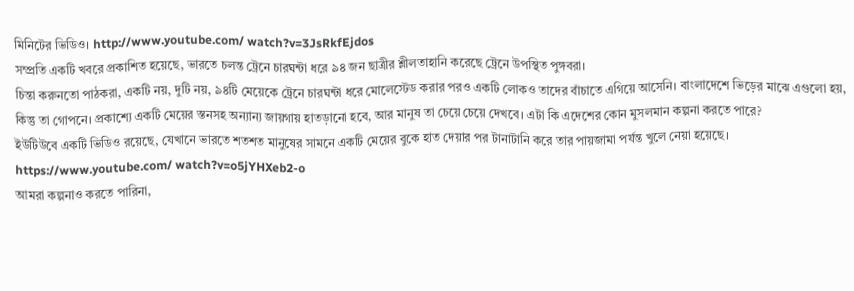মিনিটের ভিডিও। http://www.youtube.com/ watch?v=3JsRkfEjdos
সম্প্রতি একটি খবরে প্রকাশিত হয়েছে, ভারতে চলন্ত ট্রেনে চারঘন্টা ধরে ৯৪ জন ছাত্রীর শ্লীলতাহানি করেছে ট্রেনে উপস্থিত পুঙ্গবরা।
চিন্তা করুনতো পাঠকরা, একটি নয়, দুটি নয়, ৯৪টি মেয়েকে ট্রেনে চারঘন্টা ধরে মোলেস্টেড করার পরও একটি লোকও তাদের বাঁচাতে এগিয়ে আসেনি। বাংলাদেশে ভিড়ের মাঝে এগুলো হয়, কিন্তু তা গোপনে। প্রকাশ্যে একটি মেয়ের স্তনসহ অন্যান্য জায়গায় হাতড়ানো হবে, আর মানুষ তা চেয়ে চেয়ে দেখবে। এটা কি এদেশের কোন মুসলমান কল্পনা করতে পারে?
ইউটিউবে একটি ভিডিও রয়েছে, যেখানে ভারতে শতশত মানুষের সামনে একটি মেয়ের বুকে হাত দেয়ার পর টানাটানি করে তার পায়জামা পর্যন্ত খুলে নেয়া হয়েছে। https://www.youtube.com/ watch?v=o5jYHXeb2-o
আমরা কল্পনাও করতে পারিনা,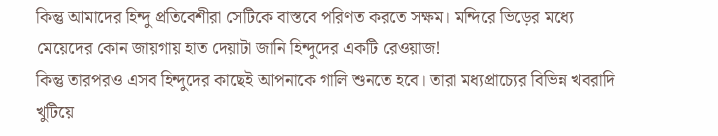কিন্তু আমাদের হিন্দু প্রতিবেশীরা সেটিকে বাস্তবে পরিণত করতে সক্ষম। মন্দিরে ভিড়ের মধ্যে মেয়েদের কোন জায়গায় হাত দেয়াটা জানি হিন্দুদের একটি রেওয়াজ!
কিন্তু তারপরও এসব হিন্দুদের কাছেই আপনাকে গালি শুনতে হবে। তারা মধ্যপ্রাচ্যের বিভিন্ন খবরাদি খুটিয়ে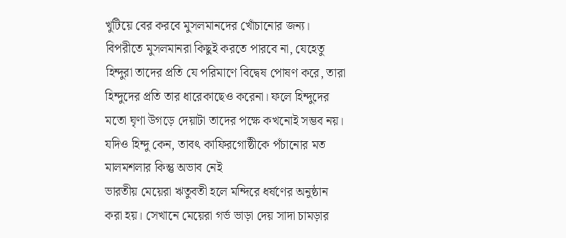খুটিয়ে বের করবে মুসলমানদের খোঁচানোর জন্য। বিপরীতে মুসলমানরা কিছুই করতে পারবে না, যেহেতু হিন্দুরা তাদের প্রতি যে পরিমাণে বিদ্বেষ পোষণ করে, তারা হিন্দুদের প্রতি তার ধারেকাছেও করেনা। ফলে হিন্দুদের মতো ঘৃণা উগড়ে দেয়াটা তাদের পক্ষে কখনোই সম্ভব নয়। যদিও হিন্দু কেন, তাবৎ কাফিরগোষ্ঠীকে পঁচানোর মত মালমশলার কিন্তু অভাব নেই
ভারতীয় মেয়েরা ঋতুবতী হলে মন্দিরে ধর্ষণের অনুষ্ঠান করা হয়। সেখানে মেয়েরা গর্ভ ভাড়া দেয় সাদা চামড়ার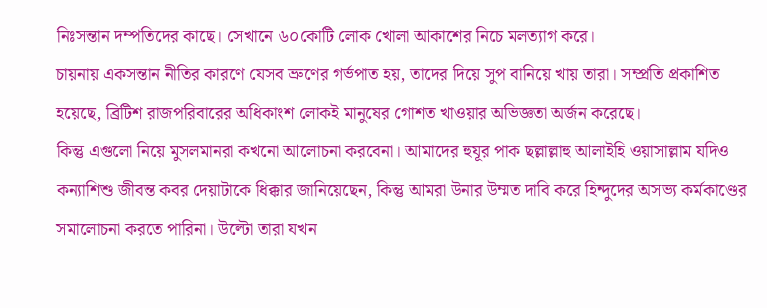নিঃসন্তান দম্পতিদের কাছে। সেখানে ৬০কোটি লোক খোলা আকাশের নিচে মলত্যাগ করে।
চায়নায় একসন্তান নীতির কারণে যেসব ভ্রুণের গর্ভপাত হয়, তাদের দিয়ে সুপ বানিয়ে খায় তারা। সম্প্রতি প্রকাশিত হয়েছে, ব্রিটিশ রাজপরিবারের অধিকাংশ লোকই মানুষের গোশত খাওয়ার অভিজ্ঞতা অর্জন করেছে।
কিন্তু এগুলো নিয়ে মুসলমানরা কখনো আলোচনা করবেনা। আমাদের হুযূর পাক ছল্লাল্লাহু আলাইহি ওয়াসাল্লাম যদিও কন্যাশিশু জীবন্ত কবর দেয়াটাকে ধিক্কার জানিয়েছেন, কিন্তু আমরা উনার উম্মত দাবি করে হিন্দুদের অসভ্য কর্মকাণ্ডের সমালোচনা করতে পারিনা। উল্টো তারা যখন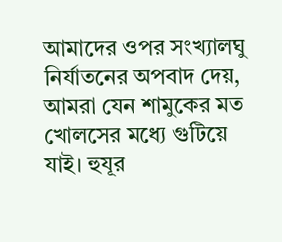আমাদের ওপর সংখ্যালঘু নির্যাতনের অপবাদ দেয়, আমরা যেন শামুকের মত খোলসের মধ্যে গুটিয়ে যাই। হুযূর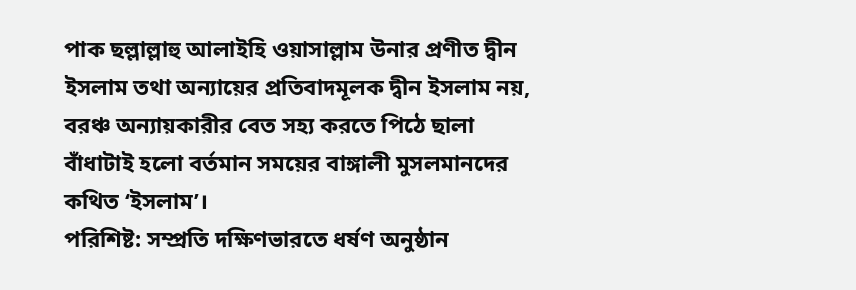পাক ছল্লাল্লাহু আলাইহি ওয়াসাল্লাম উনার প্রণীত দ্বীন ইসলাম তথা অন্যায়ের প্রতিবাদমূলক দ্বীন ইসলাম নয়, বরঞ্চ অন্যায়কারীর বেত সহ্য করতে পিঠে ছালা বাঁধাটাই হলো বর্তমান সময়ের বাঙ্গালী মুসলমানদের কথিত ‘ইসলাম’।
পরিশিষ্ট: সম্প্রতি দক্ষিণভারতে ধর্ষণ অনুষ্ঠান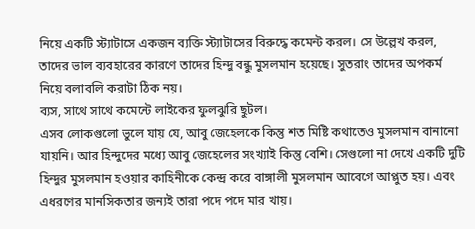নিয়ে একটি স্ট্যাটাসে একজন ব্যক্তি স্ট্যাটাসের বিরুদ্ধে কমেন্ট করল। সে উল্লেখ করল, তাদের ভাল ব্যবহারের কারণে তাদের হিন্দু বন্ধু মুসলমান হয়েছে। সুতরাং তাদের অপকর্ম নিয়ে বলাবলি করাটা ঠিক নয়।
ব্যস, সাথে সাথে কমেন্টে লাইকের ফুলঝুরি ছুটল।
এসব লোকগুলো ভুলে যায় যে, আবু জেহেলকে কিন্তু শত মিষ্টি কথাতেও মুসলমান বানানো যায়নি। আর হিন্দুদের মধ্যে আবু জেহেলের সংখ্যাই কিন্তু বেশি। সেগুলো না দেখে একটি দুটি হিন্দুর মুসলমান হওয়ার কাহিনীকে কেন্দ্র করে বাঙ্গালী মুসলমান আবেগে আপ্লুত হয়। এবং এধরণের মানসিকতার জন্যই তারা পদে পদে মার খায়।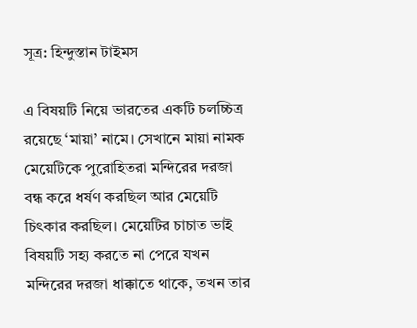সূত্র: হিন্দুস্তান টাইমস

এ বিষয়টি নিয়ে ভারতের একটি চলচ্চিত্র রয়েছে ‘মায়া’ নামে। সেখানে মায়া নামক মেয়েটিকে পুরোহিতরা মন্দিরের দরজা বন্ধ করে ধর্ষণ করছিল আর মেয়েটি চিৎকার করছিল। মেয়েটির চাচাত ভাই বিষয়টি সহ্য করতে না পেরে যখন মন্দিরের দরজা ধাক্কাতে থাকে, তখন তার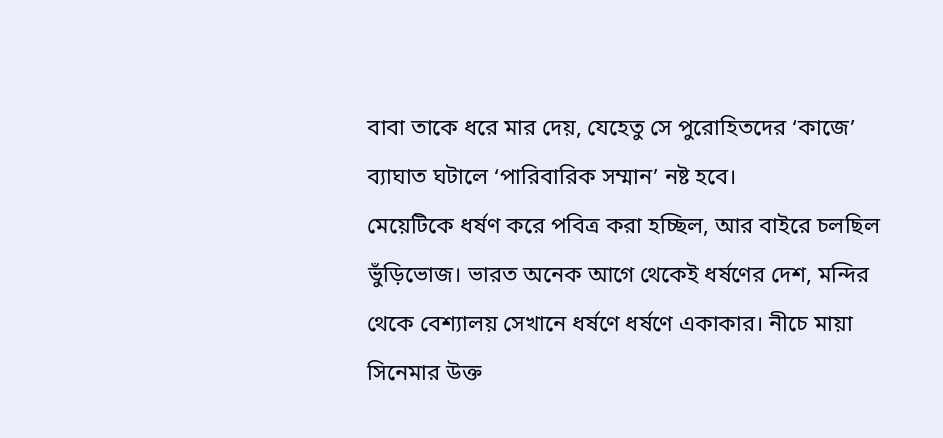বাবা তাকে ধরে মার দেয়, যেহেতু সে পুরোহিতদের ‘কাজে’ ব্যাঘাত ঘটালে ‘পারিবারিক সম্মান’ নষ্ট হবে।
মেয়েটিকে ধর্ষণ করে পবিত্র করা হচ্ছিল, আর বাইরে চলছিল ভুঁড়িভোজ। ভারত অনেক আগে থেকেই ধর্ষণের দেশ, মন্দির থেকে বেশ্যালয় সেখানে ধর্ষণে ধর্ষণে একাকার। নীচে মায়া সিনেমার উক্ত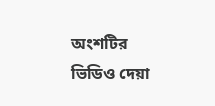অংশটির ভিডিও দেয়া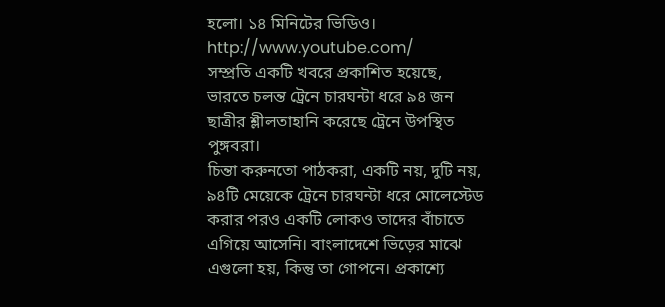হলো। ১৪ মিনিটের ভিডিও। http://www.youtube.com/
সম্প্রতি একটি খবরে প্রকাশিত হয়েছে, ভারতে চলন্ত ট্রেনে চারঘন্টা ধরে ৯৪ জন ছাত্রীর শ্লীলতাহানি করেছে ট্রেনে উপস্থিত পুঙ্গবরা।
চিন্তা করুনতো পাঠকরা, একটি নয়, দুটি নয়, ৯৪টি মেয়েকে ট্রেনে চারঘন্টা ধরে মোলেস্টেড করার পরও একটি লোকও তাদের বাঁচাতে এগিয়ে আসেনি। বাংলাদেশে ভিড়ের মাঝে এগুলো হয়, কিন্তু তা গোপনে। প্রকাশ্যে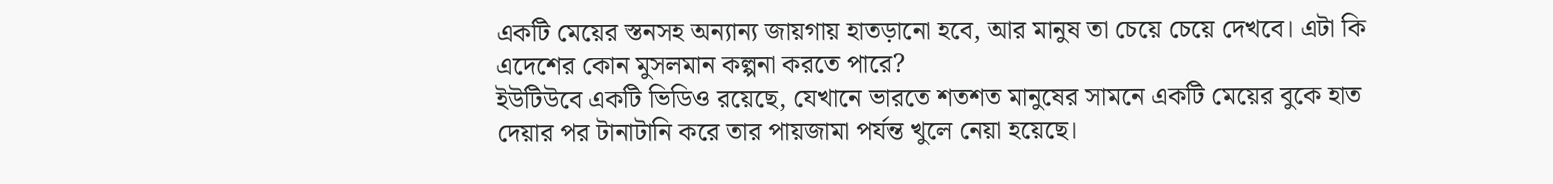একটি মেয়ের স্তনসহ অন্যান্য জায়গায় হাতড়ানো হবে, আর মানুষ তা চেয়ে চেয়ে দেখবে। এটা কি এদেশের কোন মুসলমান কল্পনা করতে পারে?
ইউটিউবে একটি ভিডিও রয়েছে, যেখানে ভারতে শতশত মানুষের সামনে একটি মেয়ের বুকে হাত দেয়ার পর টানাটানি করে তার পায়জামা পর্যন্ত খুলে নেয়া হয়েছে।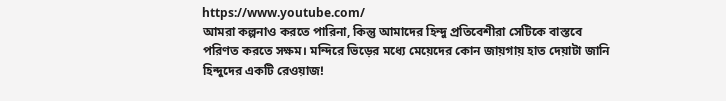https://www.youtube.com/
আমরা কল্পনাও করতে পারিনা, কিন্তু আমাদের হিন্দু প্রতিবেশীরা সেটিকে বাস্তবে পরিণত করতে সক্ষম। মন্দিরে ভিড়ের মধ্যে মেয়েদের কোন জায়গায় হাত দেয়াটা জানি হিন্দুদের একটি রেওয়াজ!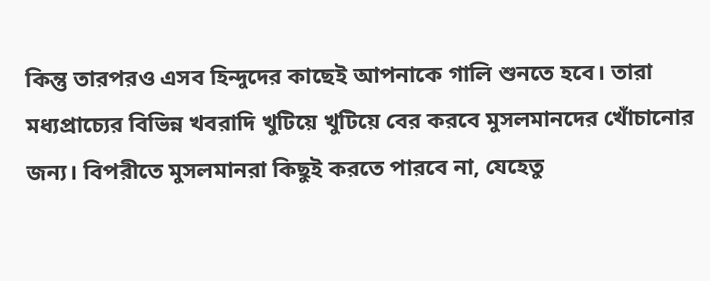কিন্তু তারপরও এসব হিন্দুদের কাছেই আপনাকে গালি শুনতে হবে। তারা মধ্যপ্রাচ্যের বিভিন্ন খবরাদি খুটিয়ে খুটিয়ে বের করবে মুসলমানদের খোঁচানোর জন্য। বিপরীতে মুসলমানরা কিছুই করতে পারবে না, যেহেতু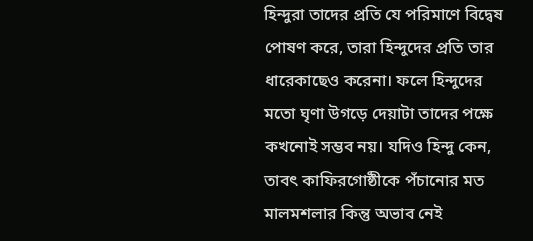হিন্দুরা তাদের প্রতি যে পরিমাণে বিদ্বেষ পোষণ করে, তারা হিন্দুদের প্রতি তার ধারেকাছেও করেনা। ফলে হিন্দুদের মতো ঘৃণা উগড়ে দেয়াটা তাদের পক্ষে কখনোই সম্ভব নয়। যদিও হিন্দু কেন, তাবৎ কাফিরগোষ্ঠীকে পঁচানোর মত মালমশলার কিন্তু অভাব নেই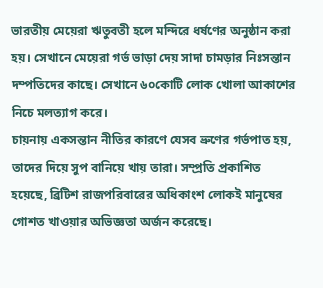ভারতীয় মেয়েরা ঋতুবতী হলে মন্দিরে ধর্ষণের অনুষ্ঠান করা হয়। সেখানে মেয়েরা গর্ভ ভাড়া দেয় সাদা চামড়ার নিঃসন্তান দম্পতিদের কাছে। সেখানে ৬০কোটি লোক খোলা আকাশের নিচে মলত্যাগ করে।
চায়নায় একসন্তান নীতির কারণে যেসব ভ্রুণের গর্ভপাত হয়, তাদের দিয়ে সুপ বানিয়ে খায় তারা। সম্প্রতি প্রকাশিত হয়েছে, ব্রিটিশ রাজপরিবারের অধিকাংশ লোকই মানুষের গোশত খাওয়ার অভিজ্ঞতা অর্জন করেছে।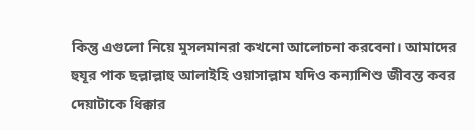কিন্তু এগুলো নিয়ে মুসলমানরা কখনো আলোচনা করবেনা। আমাদের হুযূর পাক ছল্লাল্লাহু আলাইহি ওয়াসাল্লাম যদিও কন্যাশিশু জীবন্ত কবর দেয়াটাকে ধিক্কার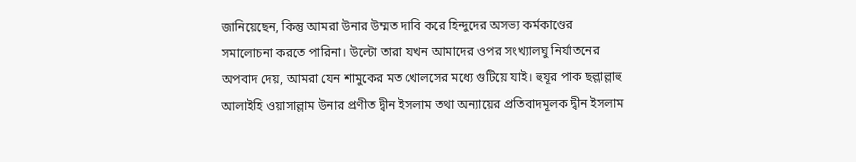জানিয়েছেন, কিন্তু আমরা উনার উম্মত দাবি করে হিন্দুদের অসভ্য কর্মকাণ্ডের সমালোচনা করতে পারিনা। উল্টো তারা যখন আমাদের ওপর সংখ্যালঘু নির্যাতনের অপবাদ দেয়, আমরা যেন শামুকের মত খোলসের মধ্যে গুটিয়ে যাই। হুযূর পাক ছল্লাল্লাহু আলাইহি ওয়াসাল্লাম উনার প্রণীত দ্বীন ইসলাম তথা অন্যায়ের প্রতিবাদমূলক দ্বীন ইসলাম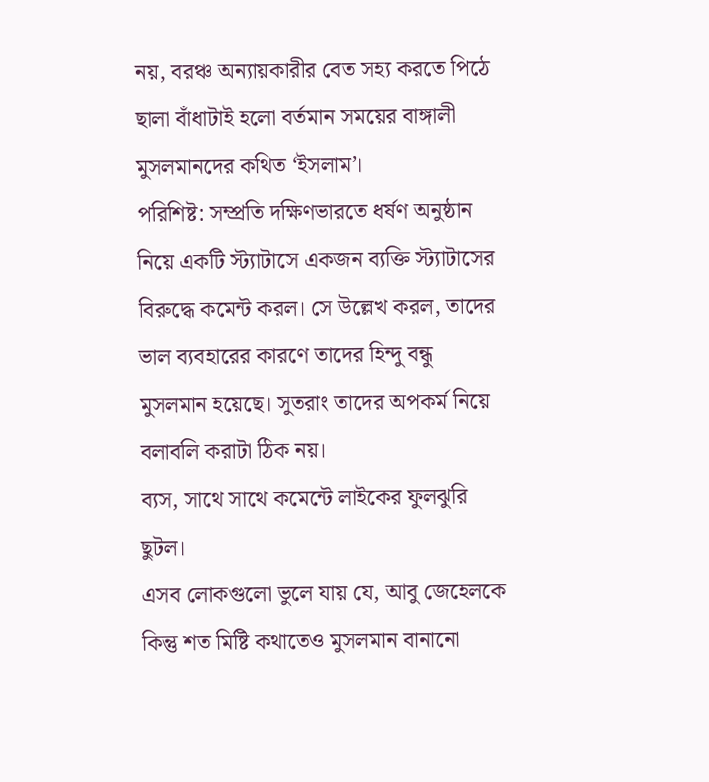নয়, বরঞ্চ অন্যায়কারীর বেত সহ্য করতে পিঠে ছালা বাঁধাটাই হলো বর্তমান সময়ের বাঙ্গালী মুসলমানদের কথিত ‘ইসলাম’।
পরিশিষ্ট: সম্প্রতি দক্ষিণভারতে ধর্ষণ অনুষ্ঠান নিয়ে একটি স্ট্যাটাসে একজন ব্যক্তি স্ট্যাটাসের বিরুদ্ধে কমেন্ট করল। সে উল্লেখ করল, তাদের ভাল ব্যবহারের কারণে তাদের হিন্দু বন্ধু মুসলমান হয়েছে। সুতরাং তাদের অপকর্ম নিয়ে বলাবলি করাটা ঠিক নয়।
ব্যস, সাথে সাথে কমেন্টে লাইকের ফুলঝুরি ছুটল।
এসব লোকগুলো ভুলে যায় যে, আবু জেহেলকে কিন্তু শত মিষ্টি কথাতেও মুসলমান বানানো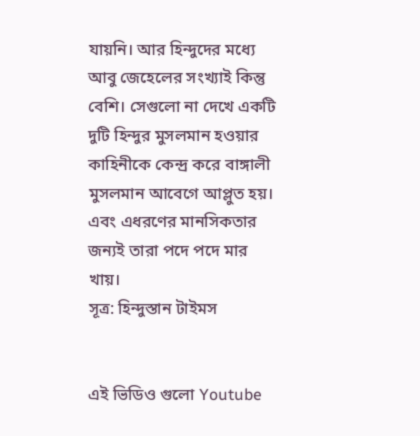যায়নি। আর হিন্দুদের মধ্যে আবু জেহেলের সংখ্যাই কিন্তু বেশি। সেগুলো না দেখে একটি দুটি হিন্দুর মুসলমান হওয়ার কাহিনীকে কেন্দ্র করে বাঙ্গালী মুসলমান আবেগে আপ্লুত হয়। এবং এধরণের মানসিকতার জন্যই তারা পদে পদে মার খায়।
সূত্র: হিন্দুস্তান টাইমস


এই ভিডিও গুলো Youtube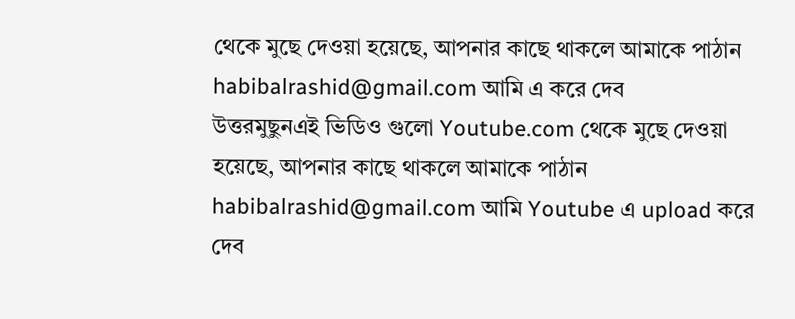থেকে মুছে দেওয়া হয়েছে, আপনার কাছে থাকলে আমাকে পাঠান habibalrashid@gmail.com আমি এ করে দেব
উত্তরমুছুনএই ভিডিও গুলো Youtube.com থেকে মুছে দেওয়া হয়েছে, আপনার কাছে থাকলে আমাকে পাঠান habibalrashid@gmail.com আমি Youtube এ upload করে দেব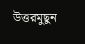উত্তরমুছুন